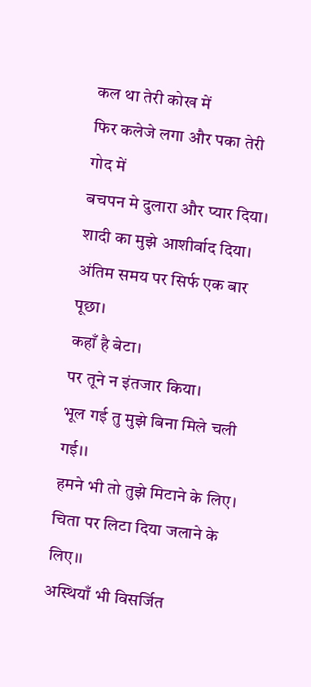कल था तेरी कोख में
फिर कलेजे लगा और पका तेरी गोद में
बचपन मे दुलारा और प्यार दिया।
शादी का मुझे आशीर्वाद दिया।
अंतिम समय पर सिर्फ एक बार पूछा।
कहाँ है बेटा।
पर तूने न इंतजार किया।
भूल गई तु मुझे बिना मिले चली गई।।
हमने भी तो तुझे मिटाने के लिए।
चिता पर लिटा दिया जलाने के लिए।।
अस्थियाँ भी विसर्जित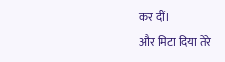कर दीं।
और मिटा दिया तेरे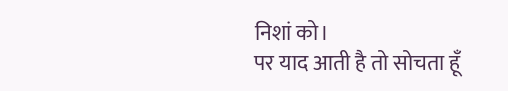निशां को।
पर याद आती है तो सोचता हूँ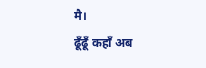मै।
ढूँढूँ कहाँ अब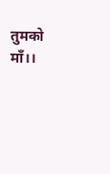तुमको माँ।।